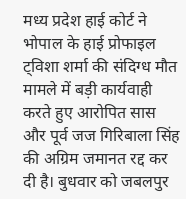मध्य प्रदेश हाई कोर्ट ने भोपाल के हाई प्रोफाइल ट्विशा शर्मा की संदिग्ध मौत मामले में बड़ी कार्यवाही करते हुए आरोपित सास और पूर्व जज गिरिबाला सिंह की अग्रिम जमानत रद्द कर दी है। बुधवार को जबलपुर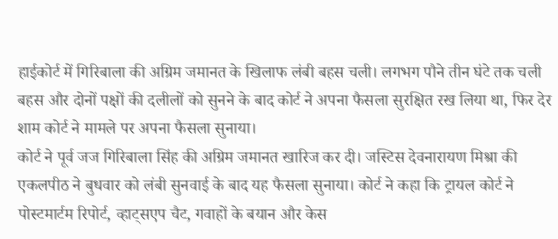हाईकोर्ट में गिरिबाला की अग्रिम जमानत के खिलाफ लंबी बहस चली। लगभग पौने तीन घंटे तक चली बहस और दोनों पक्षों की दलीलों को सुनने के बाद कोर्ट ने अपना फैसला सुरक्षित रख लिया था, फिर देर शाम कोर्ट ने मामले पर अपना फैसला सुनाया।
कोर्ट ने पूर्व जज गिरिबाला सिंह की अग्रिम जमानत खारिज कर दी। जस्टिस देवनारायण मिश्रा की एकलपीठ ने बुधवार को लंबी सुनवाई के बाद यह फैसला सुनाया। कोर्ट ने कहा कि ट्रायल कोर्ट ने पोस्टमार्टम रिपोर्ट, व्हाट्सएप चैट, गवाहों के बयान और केस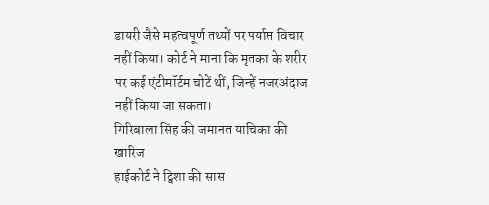डायरी जैसे महत्वपूर्ण तथ्यों पर पर्याप्त विचार नहीं किया। कोर्ट ने माना कि मृतका के शरीर पर कई एंटीमॉर्टम चोटें थीं, जिन्हें नजरअंदाज नहीं किया जा सकता।
गिरिबाला सिंह की जमानत याचिका की खारिज
हाईकोर्ट ने ट्विशा की सास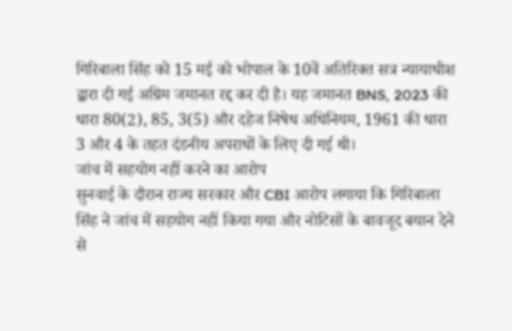गिरिबाला सिंह को 15 मई को भोपाल के 10वें अतिरिक्त सत्र न्यायाधीश द्वारा दी गई अग्रिम जमानत रद्द कर दी है। यह जमानत BNS, 2023 की धारा 80(2), 85, 3(5) और दहेज निषेध अधिनियम, 1961 की धारा 3 और 4 के तहत दंडनीय अपराधों के लिए दी गई थी।
जांच में सहयोग नहीं करने का आरोप
सुनवाई के दौरान राज्य सरकार और CBI आरोप लगाया कि गिरिबाला सिंह ने जांच में सहयोग नहीं किया गया और नोटिसों के बावजूद बयान देने से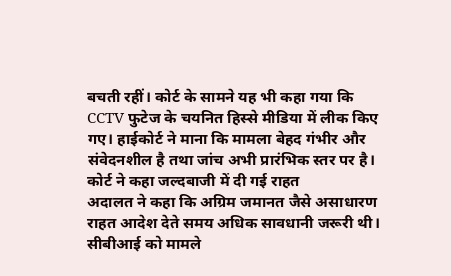बचती रहीं। कोर्ट के सामने यह भी कहा गया कि CCTV फुटेज के चयनित हिस्से मीडिया में लीक किए गए। हाईकोर्ट ने माना कि मामला बेहद गंभीर और संवेदनशील है तथा जांच अभी प्रारंभिक स्तर पर है।
कोर्ट ने कहा जल्दबाजी में दी गई राहत
अदालत ने कहा कि अग्रिम जमानत जैसे असाधारण राहत आदेश देते समय अधिक सावधानी जरूरी थी। सीबीआई को मामले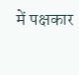में पक्षकार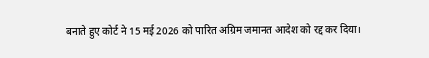बनाते हुए कोर्ट ने 15 मई 2026 को पारित अग्रिम जमानत आदेश को रद्द कर दिया।